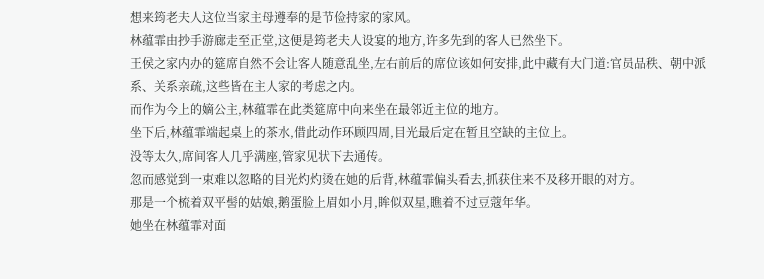想来筠老夫人这位当家主母遵奉的是节俭持家的家风。
林蕴霏由抄手游廊走至正堂,这便是筠老夫人设宴的地方,许多先到的客人已然坐下。
王侯之家内办的筵席自然不会让客人随意乱坐,左右前后的席位该如何安排,此中藏有大门道:官员品秩、朝中派系、关系亲疏,这些皆在主人家的考虑之内。
而作为今上的嫡公主,林蕴霏在此类筵席中向来坐在最邻近主位的地方。
坐下后,林蕴霏端起桌上的茶水,借此动作环顾四周,目光最后定在暂且空缺的主位上。
没等太久,席间客人几乎满座,管家见状下去通传。
忽而感觉到一束难以忽略的目光灼灼烫在她的后背,林蕴霏偏头看去,抓获住来不及移开眼的对方。
那是一个梳着双平髻的姑娘,鹅蛋脸上眉如小月,眸似双星,瞧着不过豆蔻年华。
她坐在林蕴霏对面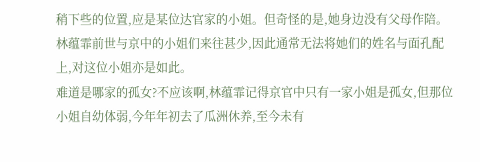稍下些的位置,应是某位达官家的小姐。但奇怪的是,她身边没有父母作陪。
林蕴霏前世与京中的小姐们来往甚少,因此通常无法将她们的姓名与面孔配上,对这位小姐亦是如此。
难道是哪家的孤女?不应该啊,林蕴霏记得京官中只有一家小姐是孤女,但那位小姐自幼体弱,今年年初去了瓜洲休养,至今未有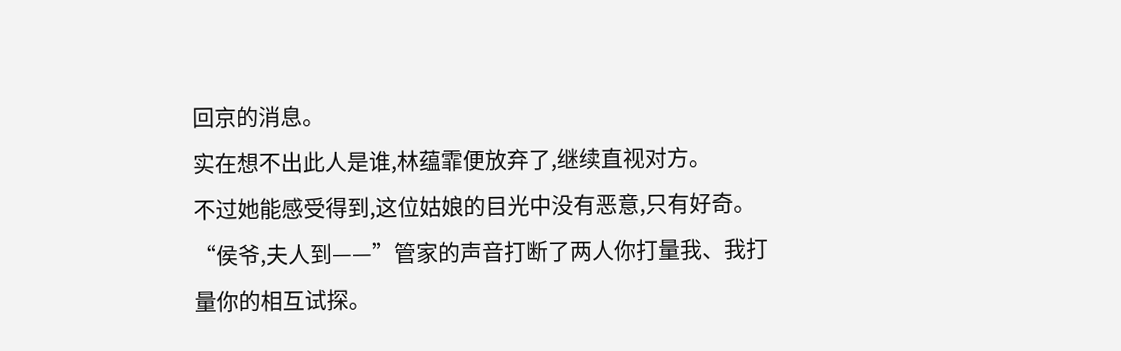回京的消息。
实在想不出此人是谁,林蕴霏便放弃了,继续直视对方。
不过她能感受得到,这位姑娘的目光中没有恶意,只有好奇。
“侯爷,夫人到——”管家的声音打断了两人你打量我、我打量你的相互试探。